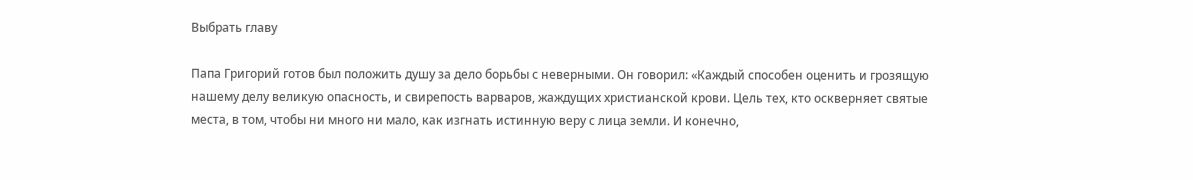Выбрать главу

Папа Григорий готов был положить душу за дело борьбы с неверными. Он говорил: «Каждый способен оценить и грозящую нашему делу великую опасность, и свирепость варваров, жаждущих христианской крови. Цель тех, кто оскверняет святые места, в том, чтобы ни много ни мало, как изгнать истинную веру с лица земли. И конечно,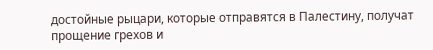достойные рыцари, которые отправятся в Палестину, получат прощение грехов и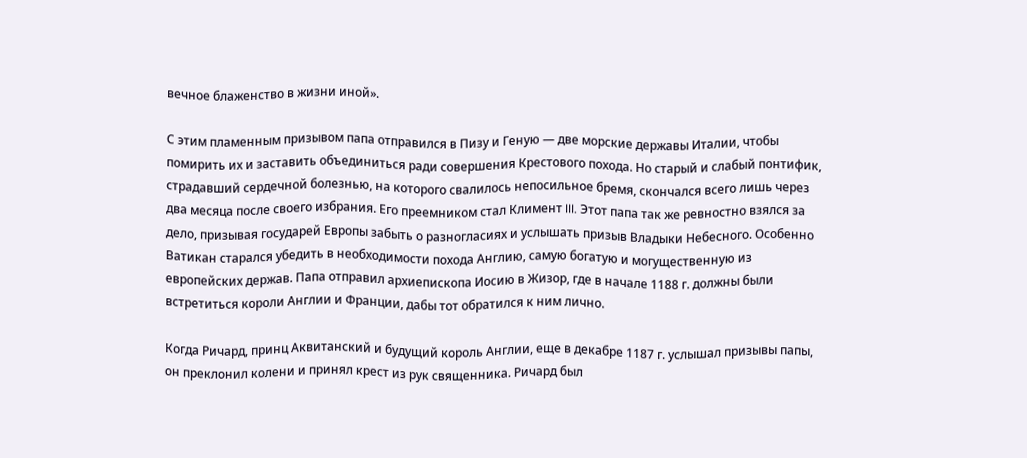вечное блаженство в жизни иной».

С этим пламенным призывом папа отправился в Пизу и Геную — две морские державы Италии, чтобы помирить их и заставить объединиться ради совершения Крестового похода. Но старый и слабый понтифик, страдавший сердечной болезнью, на которого свалилось непосильное бремя, скончался всего лишь через два месяца после своего избрания. Его преемником стал Климент III. Этот папа так же ревностно взялся за дело, призывая государей Европы забыть о разногласиях и услышать призыв Владыки Небесного. Особенно Ватикан старался убедить в необходимости похода Англию, самую богатую и могущественную из европейских держав. Папа отправил архиепископа Иосию в Жизор, где в начале 1188 г. должны были встретиться короли Англии и Франции, дабы тот обратился к ним лично.

Когда Ричард, принц Аквитанский и будущий король Англии, еще в декабре 1187 г. услышал призывы папы, он преклонил колени и принял крест из рук священника. Ричард был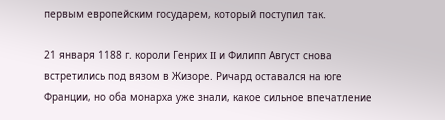первым европейским государем, который поступил так.

21 января 1188 г. короли Генрих II и Филипп Август снова встретились под вязом в Жизоре. Ричард оставался на юге Франции, но оба монарха уже знали, какое сильное впечатление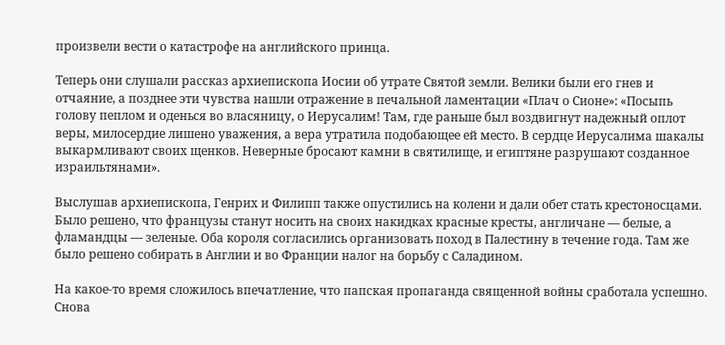произвели вести о катастрофе на английского принца.

Теперь они слушали рассказ архиепископа Иосии об утрате Святой земли. Велики были его гнев и отчаяние, а позднее эти чувства нашли отражение в печальной ламентации «Плач о Сионе»: «Посыпь голову пеплом и оденься во власяницу, о Иерусалим! Там, где раньше был воздвигнут надежный оплот веры, милосердие лишено уважения, а вера утратила подобающее ей место. В сердце Иерусалима шакалы выкармливают своих щенков. Неверные бросают камни в святилище, и египтяне разрушают созданное израильтянами».

Выслушав архиепископа, Генрих и Филипп также опустились на колени и дали обет стать крестоносцами. Было решено, что французы станут носить на своих накидках красные кресты, англичане — белые, а фламандцы — зеленые. Оба короля согласились организовать поход в Палестину в течение года. Там же было решено собирать в Англии и во Франции налог на борьбу с Саладином.

На какое-то время сложилось впечатление, что папская пропаганда священной войны сработала успешно. Снова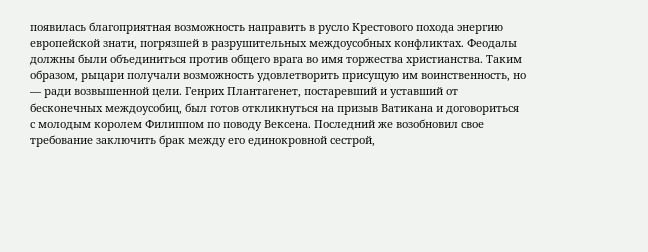появилась благоприятная возможность направить в русло Крестового похода энергию европейской знати, погрязшей в разрушительных междоусобных конфликтах. Феодалы должны были объединиться против общего врага во имя торжества христианства. Таким образом, рыцари получали возможность удовлетворить присущую им воинственность, но — ради возвышенной цели. Генрих Плантагенет, постаревший и уставший от бесконечных междоусобиц, был готов откликнуться на призыв Ватикана и договориться с молодым королем Филиппом по поводу Вексена. Последний же возобновил свое требование заключить брак между его единокровной сестрой,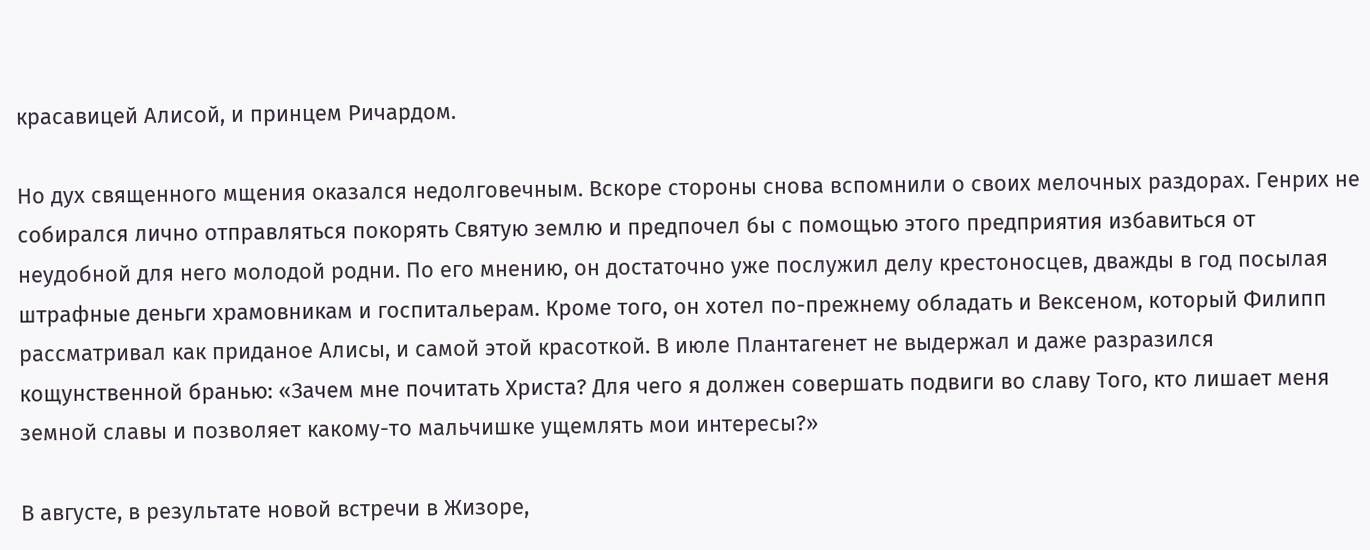красавицей Алисой, и принцем Ричардом.

Но дух священного мщения оказался недолговечным. Вскоре стороны снова вспомнили о своих мелочных раздорах. Генрих не собирался лично отправляться покорять Святую землю и предпочел бы с помощью этого предприятия избавиться от неудобной для него молодой родни. По его мнению, он достаточно уже послужил делу крестоносцев, дважды в год посылая штрафные деньги храмовникам и госпитальерам. Кроме того, он хотел по-прежнему обладать и Вексеном, который Филипп рассматривал как приданое Алисы, и самой этой красоткой. В июле Плантагенет не выдержал и даже разразился кощунственной бранью: «Зачем мне почитать Христа? Для чего я должен совершать подвиги во славу Того, кто лишает меня земной славы и позволяет какому-то мальчишке ущемлять мои интересы?»

В августе, в результате новой встречи в Жизоре,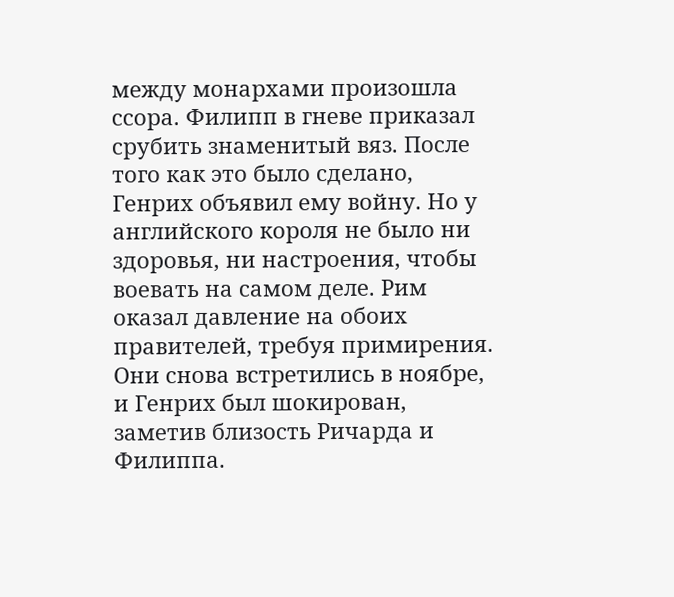между монархами произошла ссора. Филипп в гневе приказал срубить знаменитый вяз. После того как это было сделано, Генрих объявил ему войну. Но у английского короля не было ни здоровья, ни настроения, чтобы воевать на самом деле. Рим оказал давление на обоих правителей, требуя примирения. Они снова встретились в ноябре, и Генрих был шокирован, заметив близость Ричарда и Филиппа.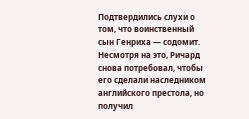Подтвердились слухи о том, что воинственный сын Генриха — содомит. Несмотря на это, Ричард снова потребовал, чтобы его сделали наследником английского престола, но получил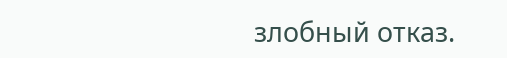злобный отказ.